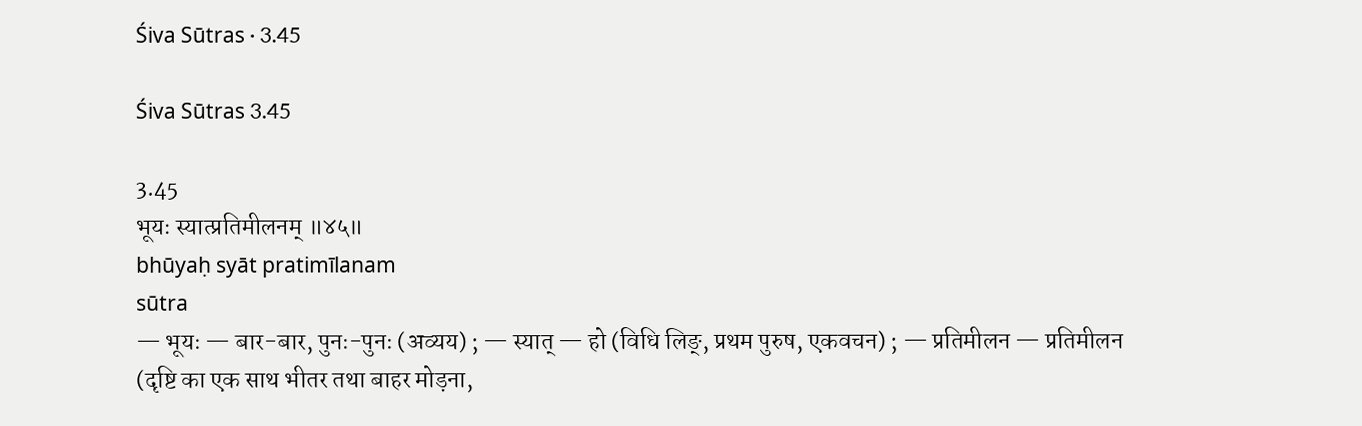Śiva Sūtras · 3.45

Śiva Sūtras 3.45

3.45
भूयः स्यात्प्रतिमीलनम् ॥४५॥
bhūyaḥ syāt pratimīlanam
sūtra
— भूयः — बार-बार, पुनः-पुनः (अव्यय) ; — स्यात् — हो (विधि लिङ्, प्रथम पुरुष, एकवचन) ; — प्रतिमीलन — प्रतिमीलन (दृष्टि का एक साथ भीतर तथा बाहर मोड़ना,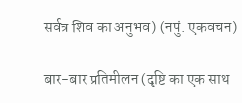सर्वत्र शिव का अनुभव) (नपुं. एकवचन)

बार-बार प्रतिमीलन (दृष्टि का एक साथ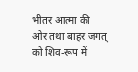भीतर आत्मा की ओर तथा बाहर जगत् को शिव-रूप में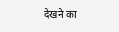देखने का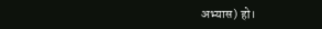अभ्यास) हो।